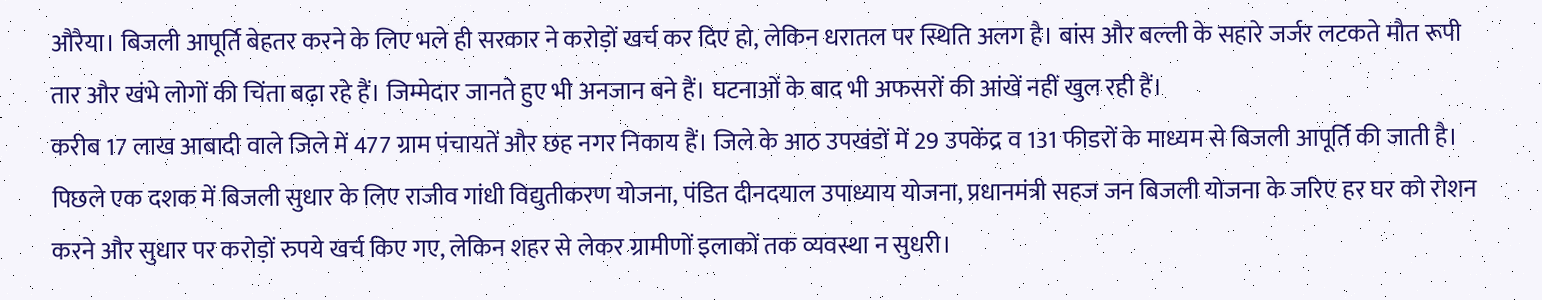औरैया। बिजली आपूर्ति बेहतर करने के लिए भले ही सरकार ने करोड़ों खर्च कर दिए हो, लेकिन धरातल पर स्थिति अलग है। बांस और बल्ली के सहारे जर्जर लटकते मौत रूपी तार और खंभे लोगों की चिंता बढ़ा रहे हैं। जिम्मेदार जानते हुए भी अनजान बने हैं। घटनाओं के बाद भी अफसरों की आंखें नहीं खुल रही हैं।
करीब 17 लाख आबादी वाले जिले में 477 ग्राम पंचायतें और छह नगर निकाय हैं। जिले के आठ उपखंडों में 29 उपकेंद्र व 131 फीडरों के माध्यम से बिजली आपूर्ति की जाती है। पिछले एक दशक में बिजली सुधार के लिए राजीव गांधी विद्युतीकरण योजना, पंडित दीनदयाल उपाध्याय योजना, प्रधानमंत्री सहज जन बिजली योजना के जरिए हर घर को रोशन करने और सुधार पर करोड़ों रुपये खर्च किए गए, लेकिन शहर से लेकर ग्रामीणों इलाकों तक व्यवस्था न सुधरी।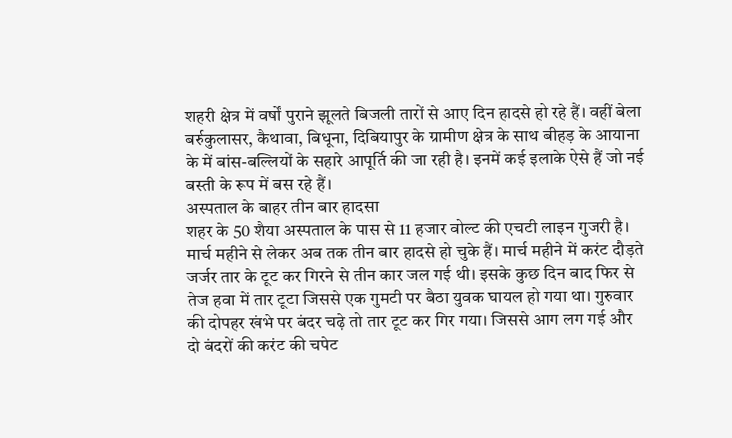शहरी क्षेत्र में वर्षों पुराने झूलते बिजली तारों से आए दिन हादसे हो रहे हैं। वहीं बेला बर्रुकुलासर, कैथावा, बिधूना, दिबियापुर के ग्रामीण क्षेत्र के साथ बीहड़ के आयाना के में बांस-बल्लियों के सहारे आपूर्ति की जा रही है। इनमें कई इलाके ऐसे हैं जो नई बस्ती के रूप में बस रहे हैं।
अस्पताल के बाहर तीन बार हादसा
शहर के 50 शैया अस्पताल के पास से 11 हजार वोल्ट की एचटी लाइन गुजरी है। मार्च महीने से लेकर अब तक तीन बार हादसे हो चुके हैं। मार्च महीने में करंट दौड़ते जर्जर तार के टूट कर गिरने से तीन कार जल गई थी। इसके कुछ दिन बाद फिर से तेज हवा में तार टूटा जिससे एक गुमटी पर बैठा युवक घायल हो गया था। गुरुवार की दोपहर खंभे पर बंदर चढ़े तो तार टूट कर गिर गया। जिससे आग लग गई और दो बंदरों की करंट की चपेट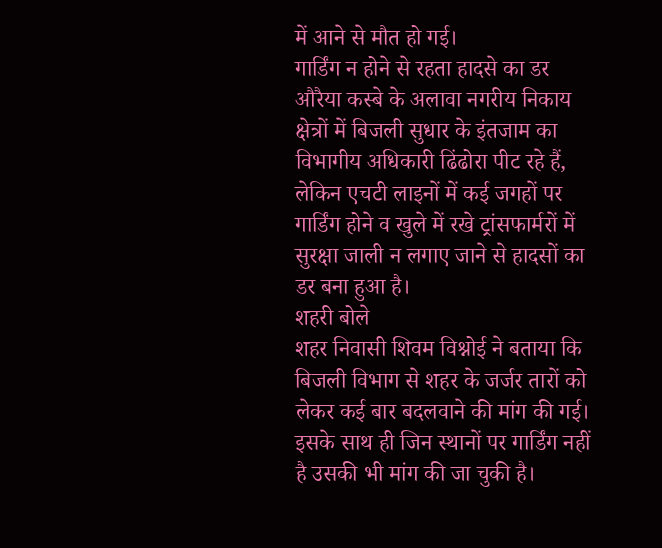में आने से मौत हो गई।
गार्डिंग न होने से रहता हादसे का डर
औरैया कस्बे के अलावा नगरीय निकाय क्षेत्रों में बिजली सुधार के इंतजाम का विभागीय अधिकारी ढिंढोरा पीट रहे हैं, लेकिन एचटी लाइनों में कई जगहों पर गार्डिंग होने व खुले में रखे ट्रांसफार्मरों में सुरक्षा जाली न लगाए जाने से हादसों का डर बना हुआ है।
शहरी बोले
शहर निवासी शिवम विश्नोई ने बताया कि बिजली विभाग से शहर के जर्जर तारों को लेकर कई बार बदलवाने की मांग की गई। इसके साथ ही जिन स्थानों पर गार्डिंग नहीं है उसकी भी मांग की जा चुकी है।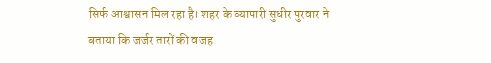सिर्फ आश्वासन मिल रहा है। शहर के व्यापारी सुधीर पुरवार ने बताया कि जर्जर तारों की वजह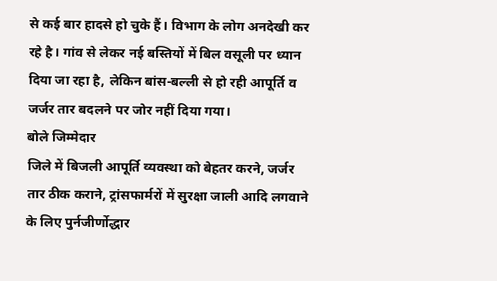से कई बार हादसे हो चुके हैं। विभाग के लोग अनदेखी कर रहे है। गांव से लेकर नई बस्तियों में बिल वसूली पर ध्यान दिया जा रहा है, लेकिन बांस-बल्ली से हो रही आपूर्ति व जर्जर तार बदलने पर जोर नहीं दिया गया।
बोले जिम्मेदार
जिले में बिजली आपूर्ति व्यवस्था को बेहतर करने, जर्जर तार ठीक कराने, ट्रांसफार्मरों में सुरक्षा जाली आदि लगवाने के लिए पुर्नजीर्णोद्धार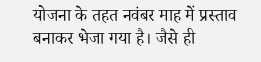योजना के तहत नवंबर माह में प्रस्ताव बनाकर भेजा गया है। जैसे ही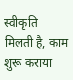स्वीकृति मिलती है, काम शुरू कराया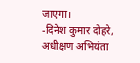जाएगा।
-दिनेश कुमार दोहरे, अधीक्षण अभियंता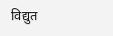विद्युत